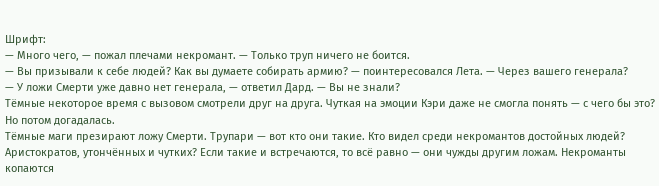Шрифт:
— Много чего, — пожал плечами некромант. — Только труп ничего не боится.
— Вы призывали к себе людей? Как вы думаете собирать армию? — поинтересовался Лета. — Через вашего генерала?
— У ложи Смерти уже давно нет генерала, — ответил Дард. — Вы не знали?
Тёмные некоторое время с вызовом смотрели друг на друга. Чуткая на эмоции Кэри даже не смогла понять — с чего бы это?
Но потом догадалась.
Тёмные маги презирают ложу Смерти. Трупари — вот кто они такие. Кто видел среди некромантов достойных людей? Аристократов, утончённых и чутких? Если такие и встречаются, то всё равно — они чужды другим ложам. Некроманты копаются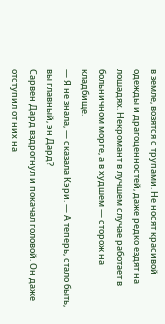в земле, возятся с трупами. Не носят красивой одежды и драгоценностей, даже редко ездят на лошадях. Некромант в лучшем случае работает в больничном морге, а в худшем — сторож на кладбище.
— Я не знала, — сказала Кэри. — А теперь, стало быть, вы главный, эн Дард?
Сарвен Дард вздрогнул и покачал головой. Он даже отступил от них на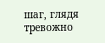шаг, глядя тревожно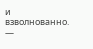и взволнованно.
—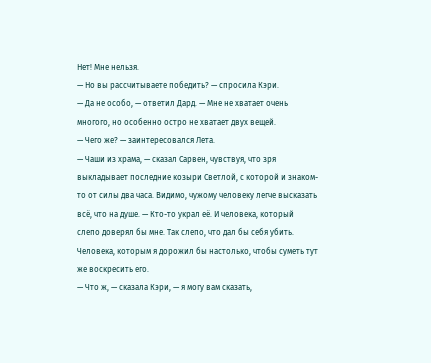Нет! Мне нельзя.
— Но вы рассчитываете победить? — спросила Кэри.
— Да не особо, — ответил Дард. — Мне не хватает очень многого, но особенно остро не хватает двух вещей.
— Чего же? — заинтересовался Лета.
— Чаши из храма, — сказал Сарвен, чувствуя, что зря выкладывает последние козыри Светлой, с которой и знаком-то от силы два часа. Видимо, чужому человеку легче высказать всё, что на душе. — Кто-то украл её. И человека, который слепо доверял бы мне. Так слепо, что дал бы себя убить. Человека, которым я дорожил бы настолько, чтобы суметь тут же воскресить его.
— Что ж, — сказала Кэри, — я могу вам сказать,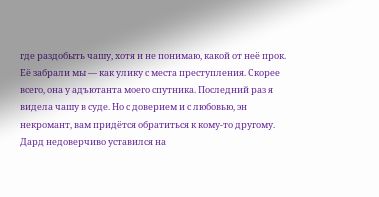где раздобыть чашу, хотя и не понимаю, какой от неё прок. Её забрали мы — как улику с места преступления. Скорее всего, она у адъютанта моего спутника. Последний раз я видела чашу в суде. Но с доверием и с любовью, эн некромант, вам придётся обратиться к кому-то другому.
Дард недоверчиво уставился на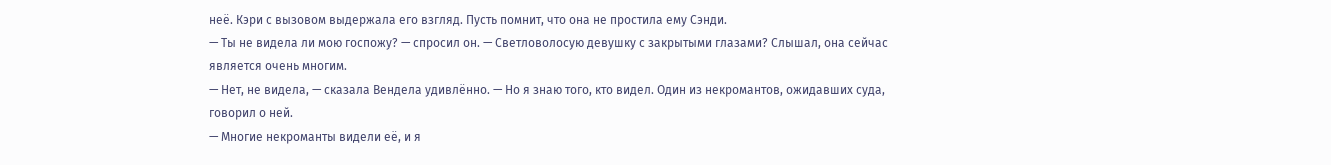неё. Кэри с вызовом выдержала его взгляд. Пусть помнит, что она не простила ему Сэнди.
— Ты не видела ли мою госпожу? — спросил он. — Светловолосую девушку с закрытыми глазами? Слышал, она сейчас является очень многим.
— Нет, не видела, — сказала Вендела удивлённо. — Но я знаю того, кто видел. Один из некромантов, ожидавших суда, говорил о ней.
— Многие некроманты видели её, и я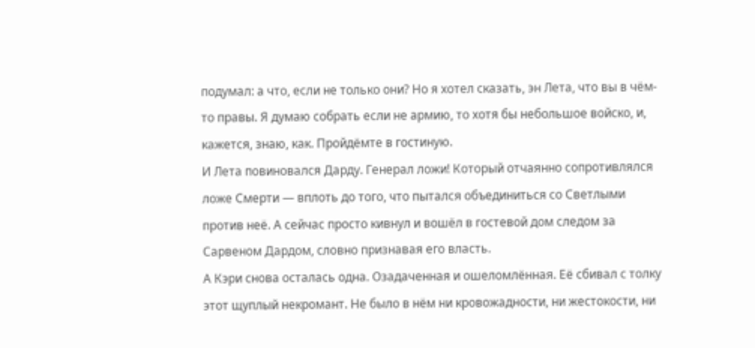подумал: а что, если не только они? Но я хотел сказать, эн Лета, что вы в чём-то правы. Я думаю собрать если не армию, то хотя бы небольшое войско, и, кажется, знаю, как. Пройдёмте в гостиную.
И Лета повиновался Дарду. Генерал ложи! Который отчаянно сопротивлялся ложе Смерти — вплоть до того, что пытался объединиться со Светлыми против неё. А сейчас просто кивнул и вошёл в гостевой дом следом за Сарвеном Дардом, словно признавая его власть.
А Кэри снова осталась одна. Озадаченная и ошеломлённая. Её сбивал с толку этот щуплый некромант. Не было в нём ни кровожадности, ни жестокости, ни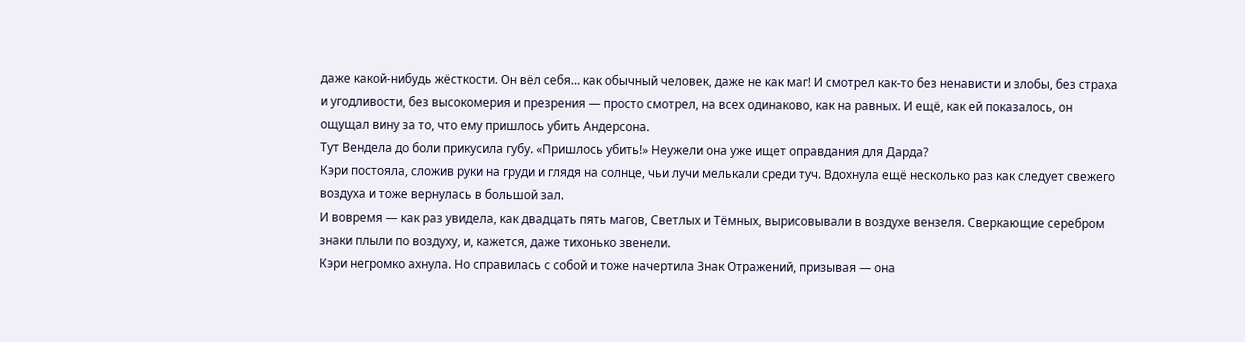даже какой-нибудь жёсткости. Он вёл себя… как обычный человек, даже не как маг! И смотрел как-то без ненависти и злобы, без страха и угодливости, без высокомерия и презрения — просто смотрел, на всех одинаково, как на равных. И ещё, как ей показалось, он ощущал вину за то, что ему пришлось убить Андерсона.
Тут Вендела до боли прикусила губу. «Пришлось убить!» Неужели она уже ищет оправдания для Дарда?
Кэри постояла, сложив руки на груди и глядя на солнце, чьи лучи мелькали среди туч. Вдохнула ещё несколько раз как следует свежего воздуха и тоже вернулась в большой зал.
И вовремя — как раз увидела, как двадцать пять магов, Светлых и Тёмных, вырисовывали в воздухе вензеля. Сверкающие серебром знаки плыли по воздуху, и, кажется, даже тихонько звенели.
Кэри негромко ахнула. Но справилась с собой и тоже начертила Знак Отражений, призывая — она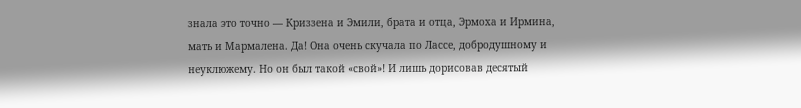знала это точно — Криззена и Эмили, брата и отца, Эрмоха и Ирмина, мать и Мармалена. Да! Она очень скучала по Лассе, добродушному и неуклюжему. Но он был такой «свой»! И лишь дорисовав десятый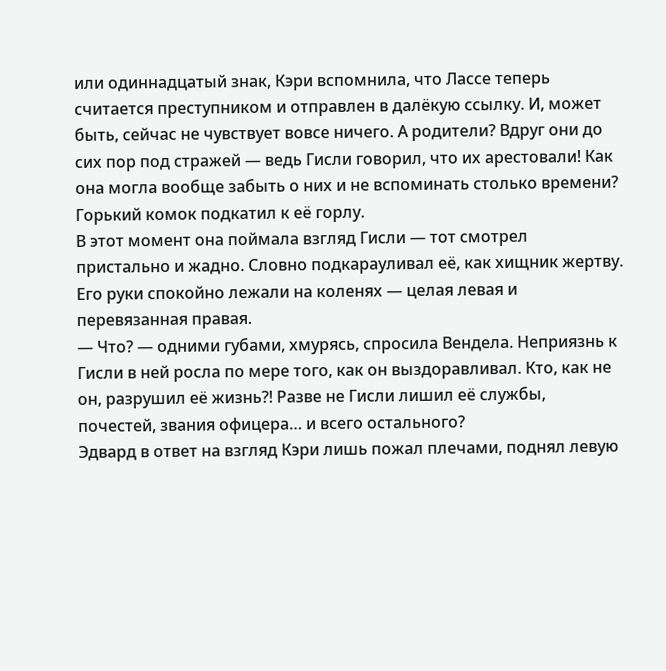или одиннадцатый знак, Кэри вспомнила, что Лассе теперь считается преступником и отправлен в далёкую ссылку. И, может быть, сейчас не чувствует вовсе ничего. А родители? Вдруг они до сих пор под стражей — ведь Гисли говорил, что их арестовали! Как она могла вообще забыть о них и не вспоминать столько времени?
Горький комок подкатил к её горлу.
В этот момент она поймала взгляд Гисли — тот смотрел пристально и жадно. Словно подкарауливал её, как хищник жертву. Его руки спокойно лежали на коленях — целая левая и перевязанная правая.
— Что? — одними губами, хмурясь, спросила Вендела. Неприязнь к Гисли в ней росла по мере того, как он выздоравливал. Кто, как не он, разрушил её жизнь?! Разве не Гисли лишил её службы, почестей, звания офицера… и всего остального?
Эдвард в ответ на взгляд Кэри лишь пожал плечами, поднял левую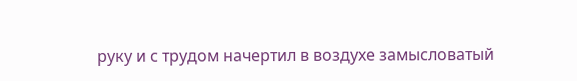руку и с трудом начертил в воздухе замысловатый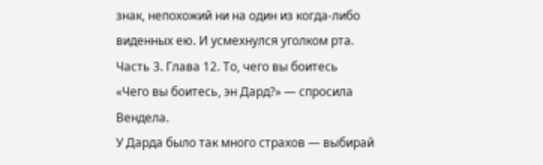знак, непохожий ни на один из когда-либо виденных ею. И усмехнулся уголком рта.
Часть 3. Глава 12. То, чего вы боитесь
«Чего вы боитесь, эн Дард?» — спросила Вендела.
У Дарда было так много страхов — выбирай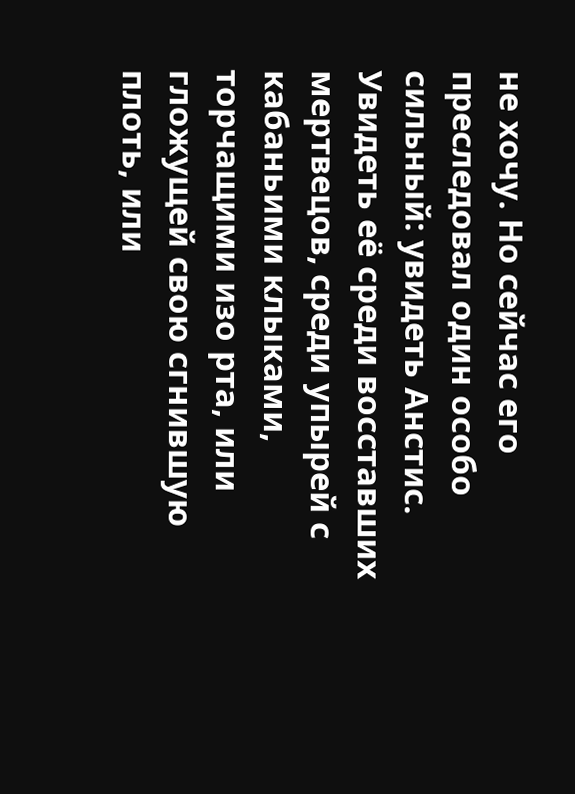не хочу. Но сейчас его преследовал один особо сильный: увидеть Анстис. Увидеть её среди восставших мертвецов, среди упырей с кабаньими клыками, торчащими изо рта, или гложущей свою сгнившую плоть, или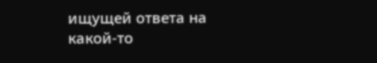ищущей ответа на какой-то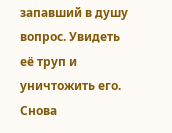запавший в душу вопрос. Увидеть её труп и уничтожить его. Снова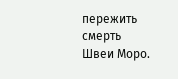пережить смерть Швеи Моро.